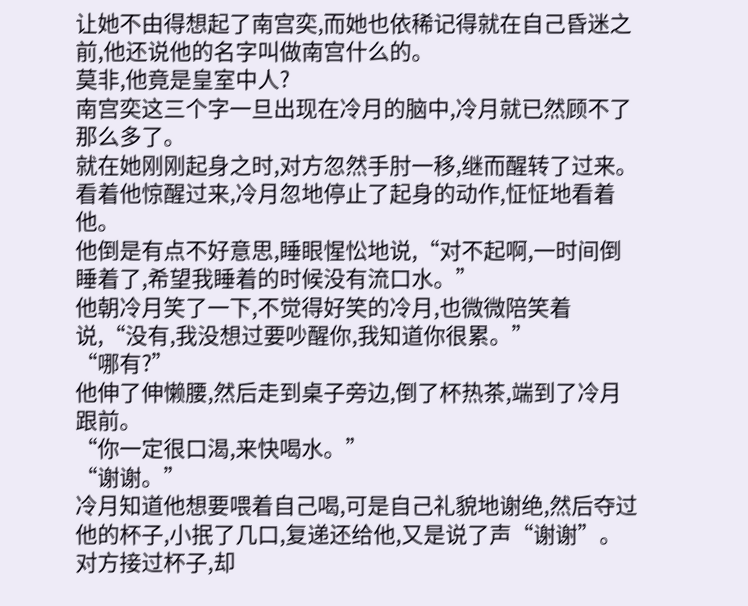让她不由得想起了南宫奕,而她也依稀记得就在自己昏迷之前,他还说他的名字叫做南宫什么的。
莫非,他竟是皇室中人?
南宫奕这三个字一旦出现在冷月的脑中,冷月就已然顾不了那么多了。
就在她刚刚起身之时,对方忽然手肘一移,继而醒转了过来。
看着他惊醒过来,冷月忽地停止了起身的动作,怔怔地看着他。
他倒是有点不好意思,睡眼惺忪地说,“对不起啊,一时间倒睡着了,希望我睡着的时候没有流口水。”
他朝冷月笑了一下,不觉得好笑的冷月,也微微陪笑着说,“没有,我没想过要吵醒你,我知道你很累。”
“哪有?”
他伸了伸懒腰,然后走到桌子旁边,倒了杯热茶,端到了冷月跟前。
“你一定很口渴,来快喝水。”
“谢谢。”
冷月知道他想要喂着自己喝,可是自己礼貌地谢绝,然后夺过他的杯子,小抿了几口,复递还给他,又是说了声“谢谢”。
对方接过杯子,却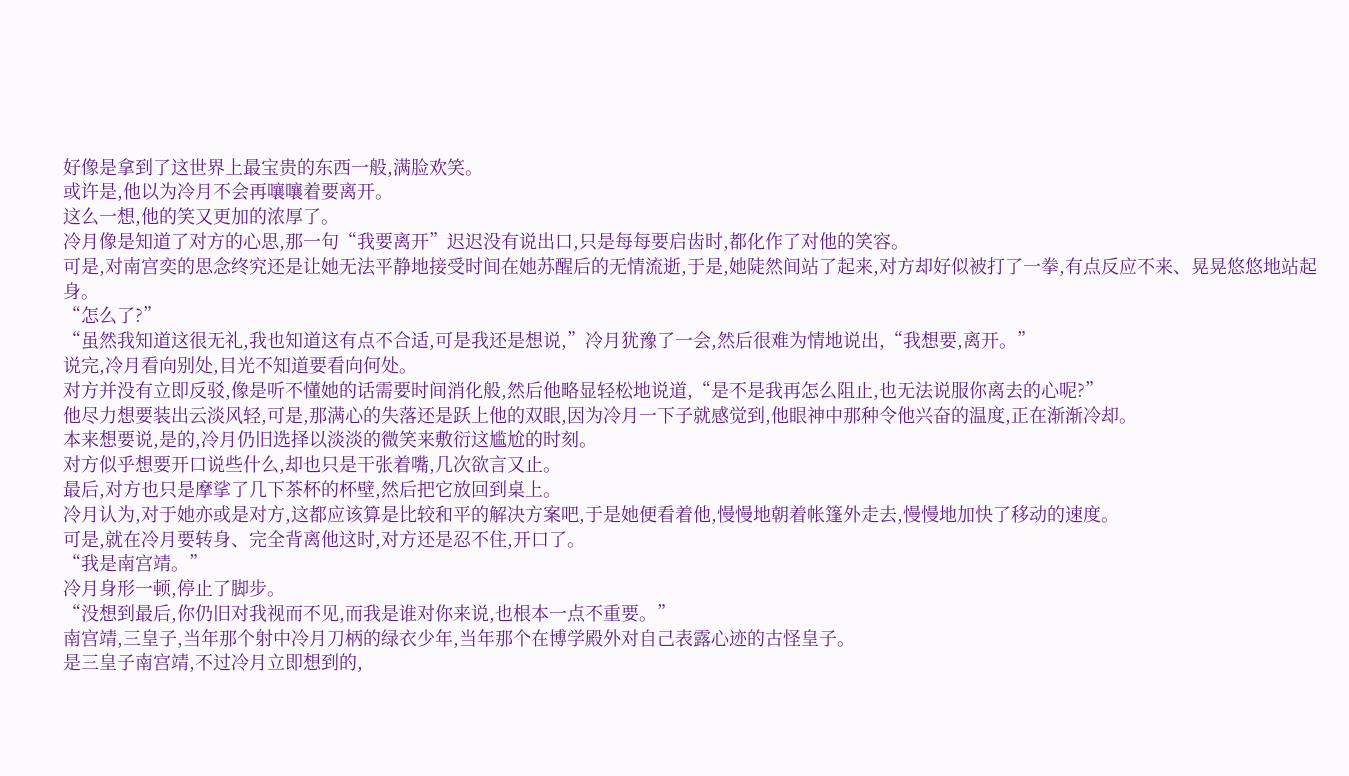好像是拿到了这世界上最宝贵的东西一般,满脸欢笑。
或许是,他以为冷月不会再嚷嚷着要离开。
这么一想,他的笑又更加的浓厚了。
冷月像是知道了对方的心思,那一句“我要离开”迟迟没有说出口,只是每每要启齿时,都化作了对他的笑容。
可是,对南宫奕的思念终究还是让她无法平静地接受时间在她苏醒后的无情流逝,于是,她陡然间站了起来,对方却好似被打了一拳,有点反应不来、晃晃悠悠地站起身。
“怎么了?”
“虽然我知道这很无礼,我也知道这有点不合适,可是我还是想说,”冷月犹豫了一会,然后很难为情地说出,“我想要,离开。”
说完,冷月看向别处,目光不知道要看向何处。
对方并没有立即反驳,像是听不懂她的话需要时间消化般,然后他略显轻松地说道,“是不是我再怎么阻止,也无法说服你离去的心呢?”
他尽力想要装出云淡风轻,可是,那满心的失落还是跃上他的双眼,因为冷月一下子就感觉到,他眼神中那种令他兴奋的温度,正在渐渐冷却。
本来想要说,是的,冷月仍旧选择以淡淡的微笑来敷衍这尴尬的时刻。
对方似乎想要开口说些什么,却也只是干张着嘴,几次欲言又止。
最后,对方也只是摩挲了几下茶杯的杯壁,然后把它放回到桌上。
冷月认为,对于她亦或是对方,这都应该算是比较和平的解决方案吧,于是她便看着他,慢慢地朝着帐篷外走去,慢慢地加快了移动的速度。
可是,就在冷月要转身、完全背离他这时,对方还是忍不住,开口了。
“我是南宫靖。”
冷月身形一顿,停止了脚步。
“没想到最后,你仍旧对我视而不见,而我是谁对你来说,也根本一点不重要。”
南宫靖,三皇子,当年那个射中冷月刀柄的绿衣少年,当年那个在博学殿外对自己表露心迹的古怪皇子。
是三皇子南宫靖,不过冷月立即想到的,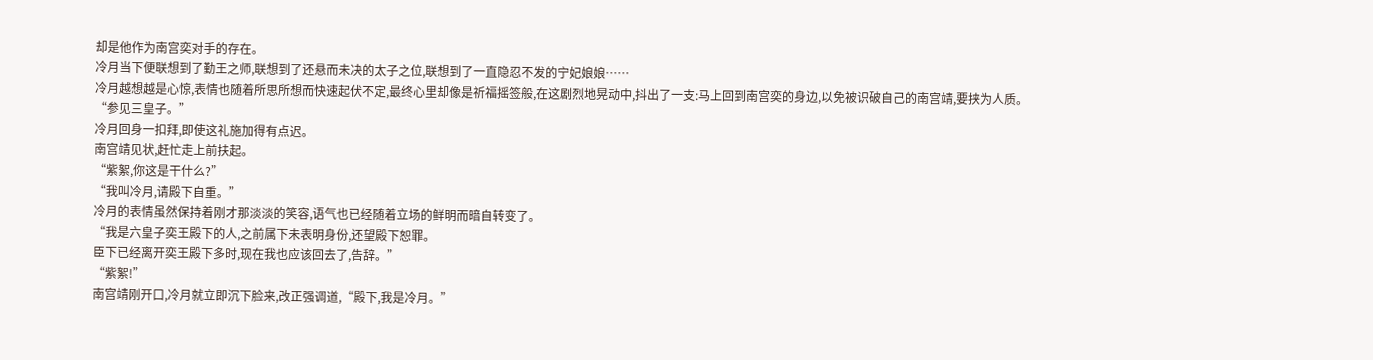却是他作为南宫奕对手的存在。
冷月当下便联想到了勤王之师,联想到了还悬而未决的太子之位,联想到了一直隐忍不发的宁妃娘娘……
冷月越想越是心惊,表情也随着所思所想而快速起伏不定,最终心里却像是祈福摇签般,在这剧烈地晃动中,抖出了一支:马上回到南宫奕的身边,以免被识破自己的南宫靖,要挟为人质。
“参见三皇子。”
冷月回身一扣拜,即使这礼施加得有点迟。
南宫靖见状,赶忙走上前扶起。
“紫絮,你这是干什么?”
“我叫冷月,请殿下自重。”
冷月的表情虽然保持着刚才那淡淡的笑容,语气也已经随着立场的鲜明而暗自转变了。
“我是六皇子奕王殿下的人,之前属下未表明身份,还望殿下恕罪。
臣下已经离开奕王殿下多时,现在我也应该回去了,告辞。”
“紫絮!”
南宫靖刚开口,冷月就立即沉下脸来,改正强调道,“殿下,我是冷月。”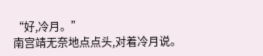“好,冷月。”
南宫靖无奈地点点头,对着冷月说。